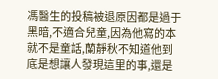馮醫生的投稿被退原因都是過于黑暗,不適合兒童,因為他寫的本就不是童話,蘭靜秋不知道他到底是想讓人發現這里的事,還是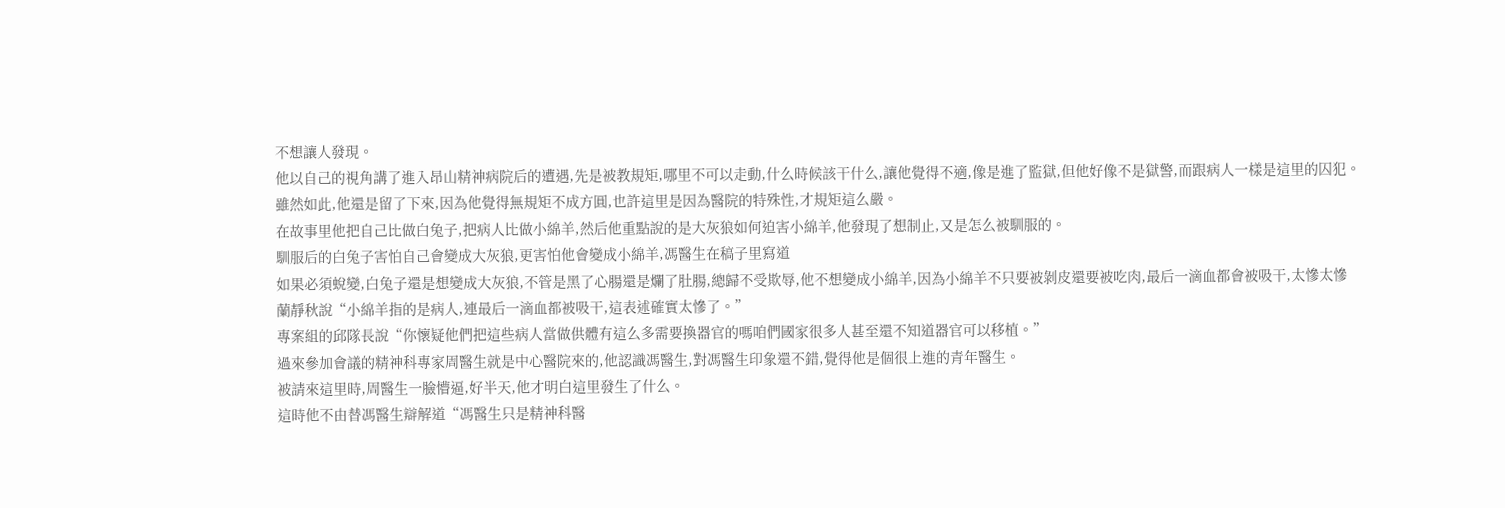不想讓人發現。
他以自己的視角講了進入昂山精神病院后的遭遇,先是被教規矩,哪里不可以走動,什么時候該干什么,讓他覺得不適,像是進了監獄,但他好像不是獄警,而跟病人一樣是這里的囚犯。
雖然如此,他還是留了下來,因為他覺得無規矩不成方圓,也許這里是因為醫院的特殊性,才規矩這么嚴。
在故事里他把自己比做白兔子,把病人比做小綿羊,然后他重點說的是大灰狼如何迫害小綿羊,他發現了想制止,又是怎么被馴服的。
馴服后的白兔子害怕自己會變成大灰狼,更害怕他會變成小綿羊,馮醫生在稿子里寫道
如果必須蛻變,白兔子還是想變成大灰狼,不管是黑了心腸還是爛了肚腸,總歸不受欺辱,他不想變成小綿羊,因為小綿羊不只要被剝皮還要被吃肉,最后一滴血都會被吸干,太慘太慘
蘭靜秋說“小綿羊指的是病人,連最后一滴血都被吸干,這表述確實太慘了。”
專案組的邱隊長說“你懷疑他們把這些病人當做供體有這么多需要換器官的嗎咱們國家很多人甚至還不知道器官可以移植。”
過來參加會議的精神科專家周醫生就是中心醫院來的,他認識馮醫生,對馮醫生印象還不錯,覺得他是個很上進的青年醫生。
被請來這里時,周醫生一臉懵逼,好半天,他才明白這里發生了什么。
這時他不由替馮醫生辯解道“馮醫生只是精神科醫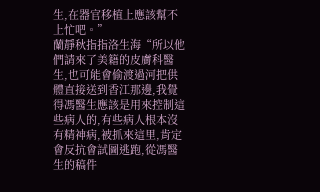生,在器官移植上應該幫不上忙吧。”
蘭靜秋指指洛生海“所以他們請來了美籍的皮膚科醫生,也可能會偷渡過河把供體直接送到香江那邊,我覺得馮醫生應該是用來控制這些病人的,有些病人根本沒有精神病,被抓來這里,肯定會反抗會試圖逃跑,從馮醫生的稿件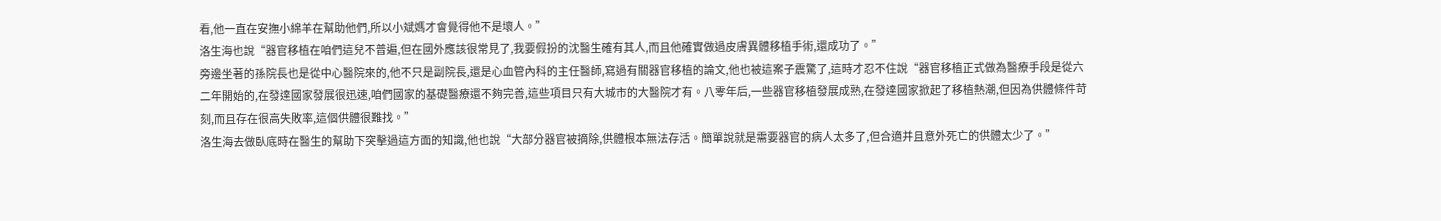看,他一直在安撫小綿羊在幫助他們,所以小斌媽才會覺得他不是壞人。”
洛生海也說“器官移植在咱們這兒不普遍,但在國外應該很常見了,我要假扮的沈醫生確有其人,而且他確實做過皮膚異體移植手術,還成功了。”
旁邊坐著的孫院長也是從中心醫院來的,他不只是副院長,還是心血管內科的主任醫師,寫過有關器官移植的論文,他也被這案子震驚了,這時才忍不住說“器官移植正式做為醫療手段是從六二年開始的,在發達國家發展很迅速,咱們國家的基礎醫療還不夠完善,這些項目只有大城市的大醫院才有。八零年后,一些器官移植發展成熟,在發達國家掀起了移植熱潮,但因為供體條件苛刻,而且存在很高失敗率,這個供體很難找。”
洛生海去做臥底時在醫生的幫助下突擊過這方面的知識,他也說“大部分器官被摘除,供體根本無法存活。簡單說就是需要器官的病人太多了,但合適并且意外死亡的供體太少了。”